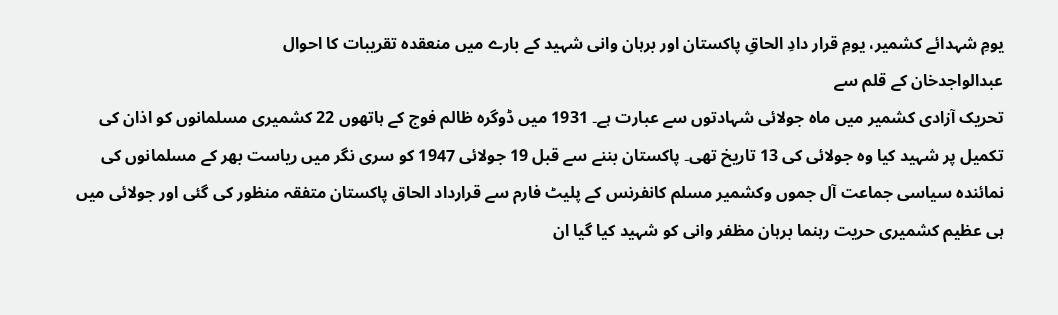یومِ شہدائے کشمیر، یومِ قرار دادِ الحاقِ پاکستان اور برہان وانی شہید کے بارے میں منعقدہ تقریبات کا احوال
عبدالواجدخان کے قلم سے
تحریک آزادی کشمیر میں ماہ جولائی شہادتوں سے عبارت ہے۔ 1931 میں ڈوگرہ ظالم فوج کے ہاتھوں 22 کشمیری مسلمانوں کو اذان کی تکمیل پر شہید کیا وہ جولائی کی 13 تاریخ تھی۔ پاکستان بننے سے قبل 19 جولائی 1947 کو سری نگر میں ریاست بھر کے مسلمانوں کی نمائندہ سیاسی جماعت آل جموں وکشمیر مسلم کانفرنس کے پلیٹ فارم سے قرارداد الحاق پاکستان متفقہ منظور کی گئی اور جولائی میں ہی عظیم کشمیری حریت رہنما برہان مظفر وانی کو شہید کیا گیا ان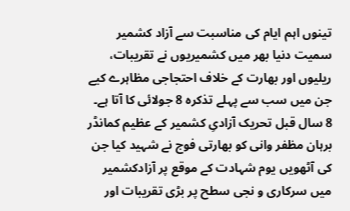تینوں اہم ایام کی مناسبت سے آزاد کشمیر سمیت دنیا بھر میں کشمیریوں نے تقریبات، ریلیوں اور بھارت کے خلاف احتجاجی مظاہرے کیے جن میں سب سے پہلے تذکرہ 8 جولائی کا آتا ہے۔ 8 سال قبل تحریک آزادیِ کشمیر کے عظیم کمانڈر برہان مظفر وانی کو بھارتی فوج نے شہید کیا جن کی آٹھویں یوم شہادت کے موقع پر آزادکشمیر میں سرکاری و نجی سطح پر بڑی تقریبات اور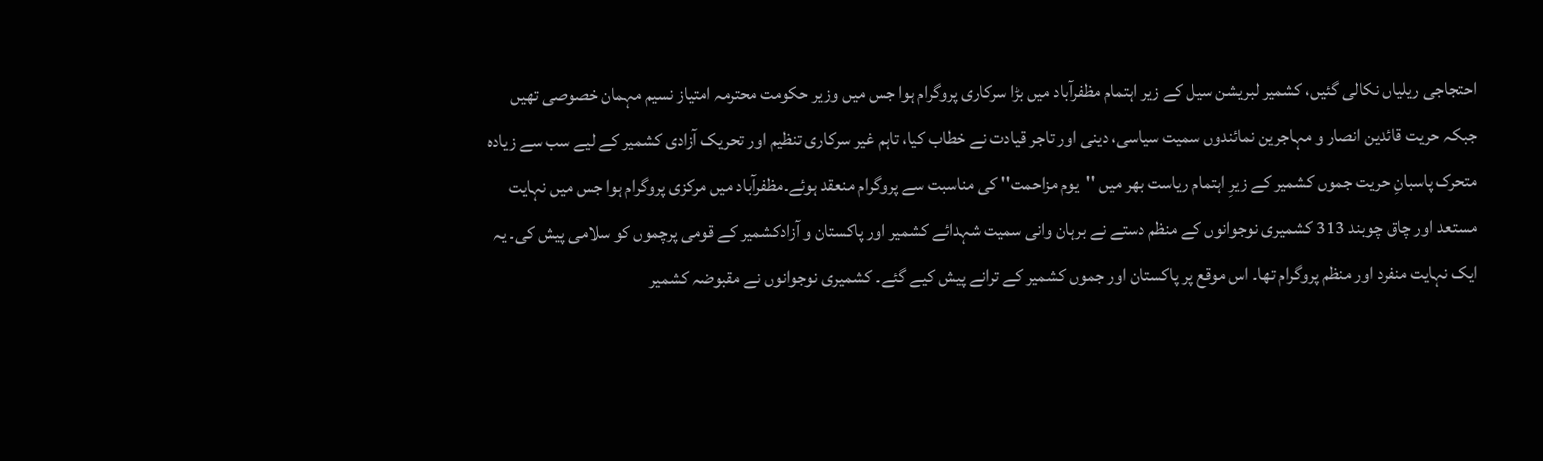احتجاجی ریلیاں نکالی گئیں، کشمیر لبریشن سیل کے زیر اہتمام مظفرآباد میں بڑا سرکاری پروگرام ہوا جس میں وزیر حکومت محترمہ امتیاز نسیم مہمان خصوصی تھیں جبکہ حریت قائدین انصار و مہاجرین نمائندوں سمیت سیاسی، دینی اور تاجر قیادت نے خطاب کیا، تاہم غیر سرکاری تنظیم اور تحریک آزادی کشمیر کے لیے سب سے زیادہ متحرک پاسبانِ حریت جموں کشمیر کے زیرِ اہتمام ریاست بھر میں ''یوم مزاحمت'' کی مناسبت سے پروگرام منعقد ہوئے۔مظفرآباد میں مرکزی پروگرام ہوا جس میں نہایت مستعد اور چاق چوبند 313 کشمیری نوجوانوں کے منظم دستے نے برہان وانی سمیت شہدائے کشمیر اور پاکستان و آزادکشمیر کے قومی پرچموں کو سلامی پیش کی۔ یہ ایک نہایت منفرد اور منظم پروگرام تھا۔ اس موقع پر پاکستان اور جموں کشمیر کے ترانے پیش کیے گئے۔ کشمیری نوجوانوں نے مقبوضہ کشمیر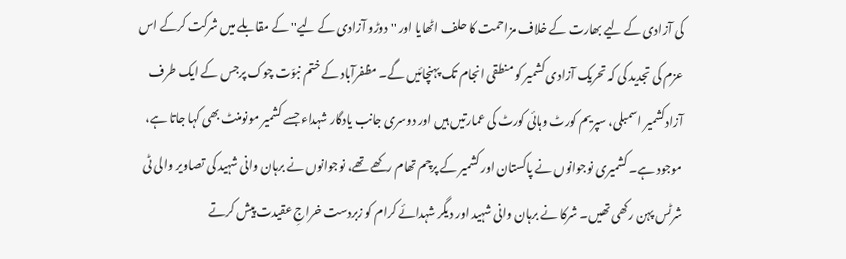کی آزادی کے لیے بھارت کے خلاف مزاحمت کا حلف اٹھایا اور ''دوڑو آزادی کے لیے'' کے مقابلے میں شرکت کرکے اس عزم کی تجدید کی کہ تحریک آزادی کشمیر کو منطقی انجام تک پہنچائیں گے۔ مظفرآباد کے ختم نبوّت چوک پرجس کے ایک طرف آزادکشمیر اسمبلی، سپریم کورٹ وہائی کورٹ کی عمارتیں ہیں اور دوسری جانب یادگار شہداء جسے کشمیر مونومنٹ بھی کہا جاتا ہے، موجود ہے۔ کشمیری نوجوانوں نے پاکستان اور کشمیر کے پرچم تھام رکھے تھے، نوجوانوں نے برہان وانی شہید کی تصاویر والی ٹی شرٹس پہن رکھی تھیں۔ شرکا نے برہان وانی شہید اور دیگر شہدائے کرام کو زبردست خراجِ عقیدت پیش کرتے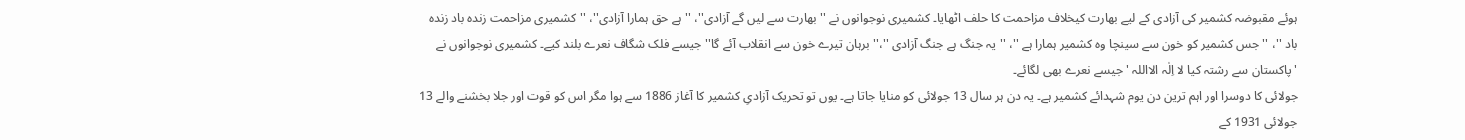ہوئے مقبوضہ کشمیر کی آزادی کے لیے بھارت کیخلاف مزاحمت کا حلف اٹھایا۔ کشمیری نوجوانوں نے ''بھارت سے لیں گے آزادی''، ''ہے حق ہمارا آزادی''، '' کشمیری مزاحمت زندہ باد زندہ باد ''، ''جس کشمیر کو خون سے سینچا وہ کشمیر ہمارا ہے ''، ''یہ جنگ ہے جنگ آزادی ''،'' برہان تیرے خون سے انقلاب آئے گا'' جیسے فلک شگاف نعرے بلند کیے۔ کشمیری نوجوانوں نے 'پاکستان سے رشتہ کیا لا اِلٰہ الااللہ 'جیسے نعرے بھی لگائے۔
جولائی کا دوسرا اور اہم ترین دن یوم شہدائے کشمیر ہے۔ یہ دن ہر سال 13 جولائی کو منایا جاتا ہے۔ یوں تو تحریک آزادیِ کشمیر کا آغاز 1886 سے ہوا مگر اس کو قوت اور جلا بخشنے والے 13 جولائی 1931 کے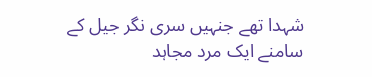شہدا تھے جنہیں سری نگر جیل کے سامنے ایک مرد مجاہد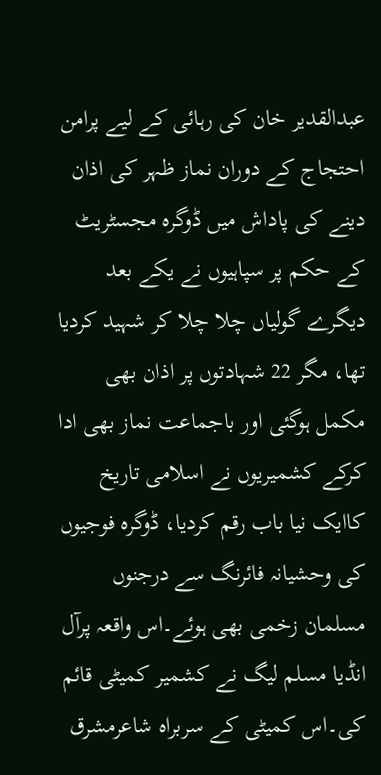عبدالقدیر خان کی رہائی کے لیے پرامن احتجاج کے دوران نماز ظہر کی اذان دینے کی پاداش میں ڈوگرہ مجسٹریٹ کے حکم پر سپاہیوں نے یکے بعد دیگرے گولیاں چلا چلا کر شہید کردیا تھا، مگر 22 شہادتوں پر اذان بھی مکمل ہوگئی اور باجماعت نماز بھی ادا کرکے کشمیریوں نے اسلامی تاریخ کاایک نیا باب رقم کردیا، ڈوگرہ فوجیوں کی وحشیانہ فائرنگ سے درجنوں مسلمان زخمی بھی ہوئے۔اس واقعہ پرآل انڈیا مسلم لیگ نے کشمیر کمیٹی قائم کی۔اس کمیٹی کے سربراہ شاعرمشرق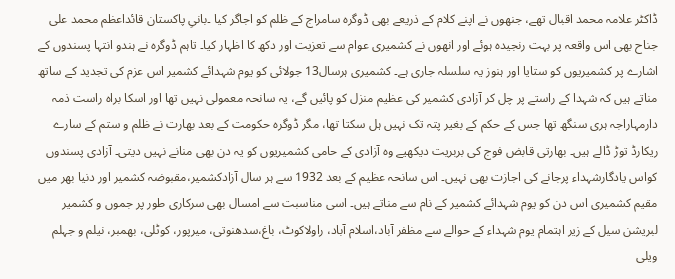ڈاکٹر علامہ محمد اقبال تھے، جنھوں نے اپنے کلام کے ذریعے بھی ڈوگرہ سامراج کے ظلم کو اجاگر کیا ۔بانیِ پاکستان قائداعظم محمد علی جناح بھی اس واقعہ پر بہت رنجیدہ ہوئے اور انھوں نے کشمیری عوام سے تعزیت اور دکھ کا اظہار کیا۔ تاہم ڈوگرہ نے ہندو انتہا پسندوں کے اشارے پر کشمیریوں کو ستایا اور ہنوز یہ سلسلہ جاری ہے۔ کشمیری ہرسال13 جولائی کو یوم شہدائے کشمیر اس عزم کی تجدید کے ساتھ مناتے ہیں کہ شہدا کے راستے پر چل کر آزادی کشمیر کی عظیم منزل کو پائیں گے، یہ سانحہ معمولی نہیں تھا اور اسکا براہ راست ذمہ دارمہاراجہ ہری سنگھ تھا جس کے حکم کے بغیر پتہ تک نہیں ہل سکتا تھا، مگر ڈوگرہ حکومت کے بعد بھارت نے ظلم و ستم کے سارے ریکارڈ توڑ ڈالے ہیں۔ بھارتی قابض فوج کی بربریت دیکھیے وہ آزادی کے حامی کشمیریوں کو یہ دن بھی منانے نہیں دیتی۔ آزادی پسندوں کواس یادگارشہداء پرجانے کی اجازت بھی نہیں۔ اس سانحہ عظیم کے بعد 1932 سے ہر سال آزادکشمیر،مقبوضہ کشمیر اور دنیا بھر میں مقیم کشمیری اس دن کو یوم شہدائے کشمیر کے نام سے مناتے ہیں۔ اسی مناسبت سے امسال بھی سرکاری طور پر جموں و کشمیر لبریشن سیل کے زیر اہتمام یوم شہداء کے حوالے سے مظفر آباد،اسلام آباد، راولاکوٹ، باغ،سدھنوتی، میرپور، کوٹلی، بھمبر، نیلم و جہلم ویلی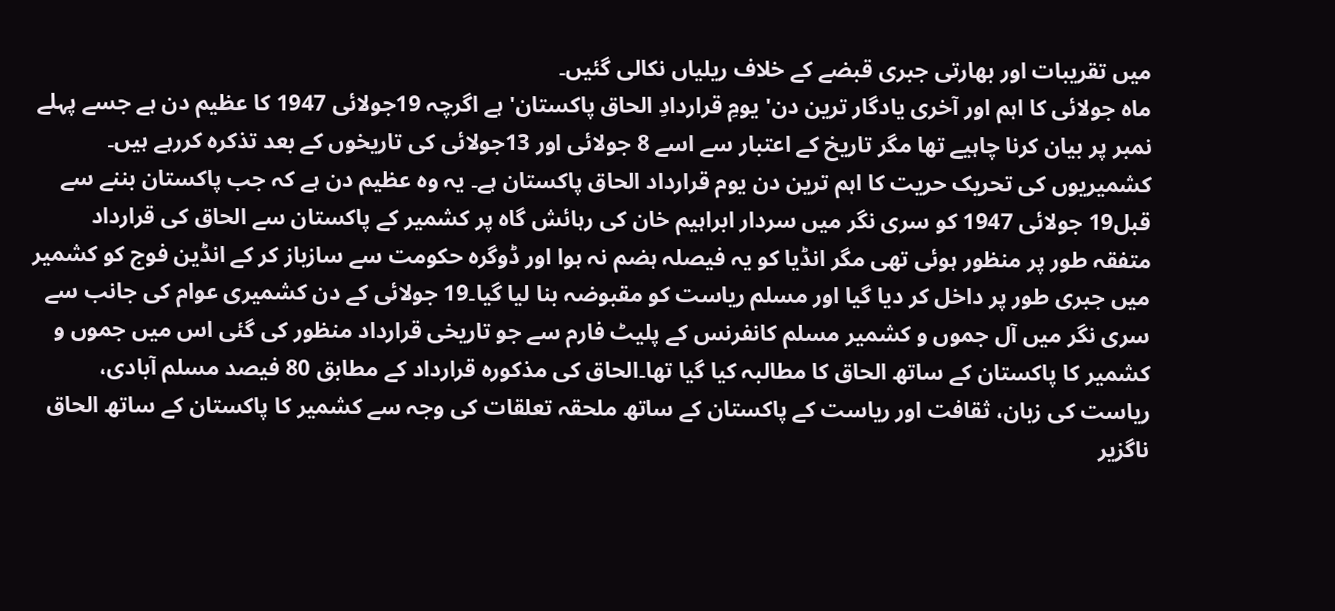میں تقریبات اور بھارتی جبری قبضے کے خلاف ریلیاں نکالی گئیں۔
ماہ جولائی کا اہم اور آخری یادگار ترین دن' یومِ قراردادِ الحاق پاکستان' ہے اگرچہ 19جولائی 1947 کا عظیم دن ہے جسے پہلے نمبر پر بیان کرنا چاہیے تھا مگر تاریخ کے اعتبار سے اسے 8 جولائی اور 13جولائی کی تاریخوں کے بعد تذکرہ کررہے ہیں۔ کشمیریوں کی تحریک حریت کا اہم ترین دن یوم قرارداد الحاق پاکستان ہے۔ یہ وہ عظیم دن ہے کہ جب پاکستان بننے سے قبل19 جولائی 1947 کو سری نگر میں سردار ابراہیم خان کی رہائش گاہ پر کشمیر کے پاکستان سے الحاق کی قرارداد متفقہ طور پر منظور ہوئی تھی مگر انڈیا کو یہ فیصلہ ہضم نہ ہوا اور ڈوگرہ حکومت سے سازباز کر کے انڈین فوج کو کشمیر میں جبری طور پر داخل کر دیا گیا اور مسلم ریاست کو مقبوضہ بنا لیا گیا۔19 جولائی کے دن کشمیری عوام کی جانب سے سری نگر میں آل جموں و کشمیر مسلم کانفرنس کے پلیٹ فارم سے جو تاریخی قرارداد منظور کی گئی اس میں جموں و کشمیر کا پاکستان کے ساتھ الحاق کا مطالبہ کیا گیا تھا۔الحاق کی مذکورہ قرارداد کے مطابق 80 فیصد مسلم آبادی، ریاست کی زبان، ثقافت اور ریاست کے پاکستان کے ساتھ ملحقہ تعلقات کی وجہ سے کشمیر کا پاکستان کے ساتھ الحاق ناگزیر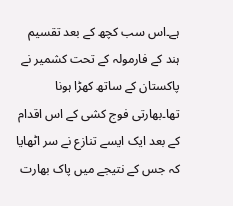ہے۔اس سب کچھ کے بعد تقسیم ہند کے فارمولہ کے تحت کشمیر نے پاکستان کے ساتھ کھڑا ہونا تھا۔بھارتی فوج کشی کے اس اقدام کے بعد ایک ایسے تنازع نے سر اٹھایا کہ جس کے نتیجے میں پاک بھارت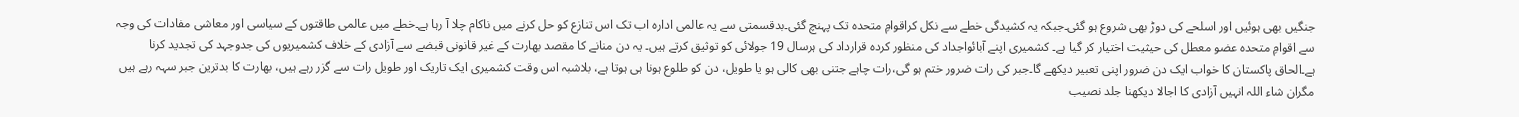جنگیں بھی ہوئیں اور اسلحے کی دوڑ بھی شروع ہو گئی۔جبکہ یہ کشیدگی خطے سے نکل کراقوامِ متحدہ تک پہنچ گئی۔بدقسمتی سے یہ عالمی ادارہ اب تک اس تنازع کو حل کرنے میں ناکام چلا آ رہا ہے۔خطے میں عالمی طاقتوں کے سیاسی اور معاشی مفادات کی وجہ سے اقوامِ متحدہ عضو معطل کی حیثیت اختیار کر گیا ہے۔ کشمیری اپنے آبائواجداد کی منظور کردہ قرارداد کی ہرسال 19 جولائی کو توثیق کرتے ہیں۔ یہ دن منانے کا مقصد بھارت کے غیر قانونی قبضے سے آزادی کے خلاف کشمیریوں کی جدوجہد کی تجدید کرنا ہے۔الحاق پاکستان کا خواب ایک دن ضرور اپنی تعبیر دیکھے گا۔جبر کی رات ضرور ختم ہو گی،رات چاہے جتنی بھی کالی ہو یا طویل، دن کو طلوع ہونا ہی ہوتا ہے، بلاشبہ اس وقت کشمیری ایک تاریک اور طویل رات سے گزر رہے ہیں، بھارت کا بدترین جبر سہہ رہے ہیں مگران شاء اللہ انہیں آزادی کا اجالا دیکھنا جلد نصیب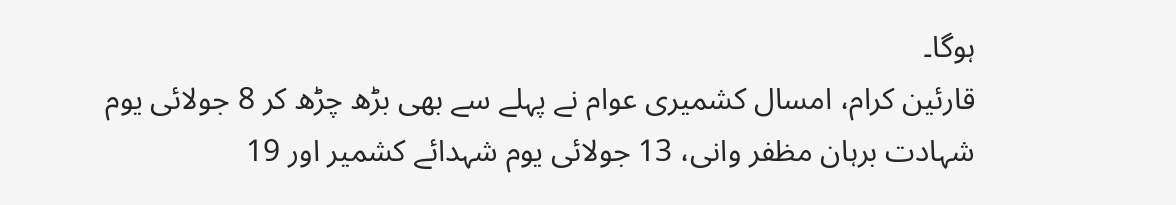ہوگا۔
قارئین کرام، امسال کشمیری عوام نے پہلے سے بھی بڑھ چڑھ کر 8 جولائی یوم شہادت برہان مظفر وانی، 13 جولائی یوم شہدائے کشمیر اور 19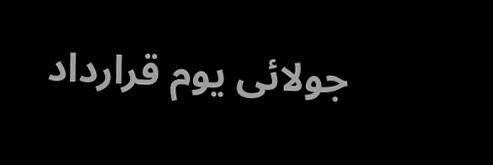جولائی یوم قرارداد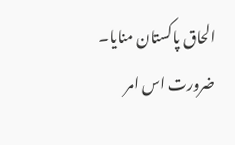الحاق پاکستان منایا۔ ضرورت اس امر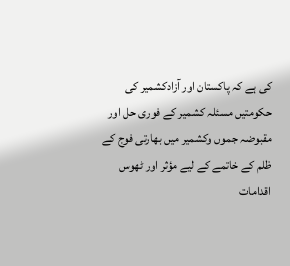کی ہے کہ پاکستان اور آزادکشمیر کی حکومتیں مسئلہ کشمیر کے فوری حل اور مقبوضہ جموں وکشمیر میں بھارتی فوج کے ظلم کے خاتمے کے لیے مؤثر اور ٹھوس اقدامات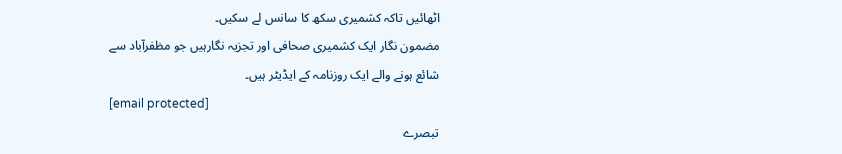اٹھائیں تاکہ کشمیری سکھ کا سانس لے سکیں۔
مضمون نگار ایک کشمیری صحافی اور تجزیہ نگارہیں جو مظفرآباد سے شائع ہونے والے ایک روزنامہ کے ایڈیٹر ہیں۔
[email protected]
تبصرے